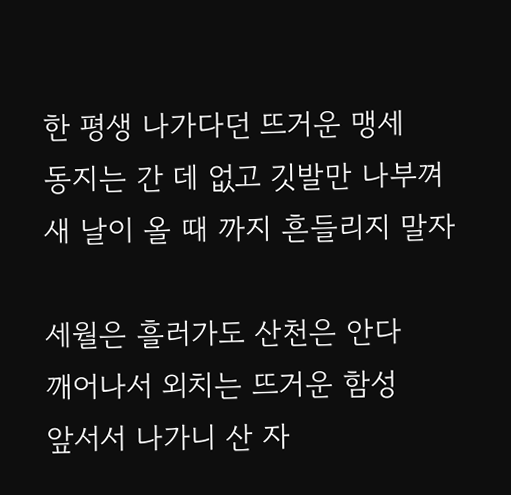한 평생 나가다던 뜨거운 맹세
동지는 간 데 없고 깃발만 나부껴
새 날이 올 때 까지 흔들리지 말자

세월은 흘러가도 산천은 안다
깨어나서 외치는 뜨거운 함성
앞서서 나가니 산 자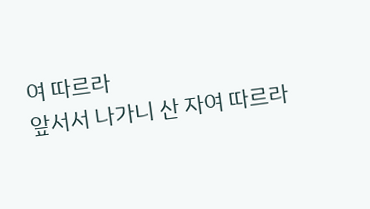여 따르라
앞서서 나가니 산 자여 따르라